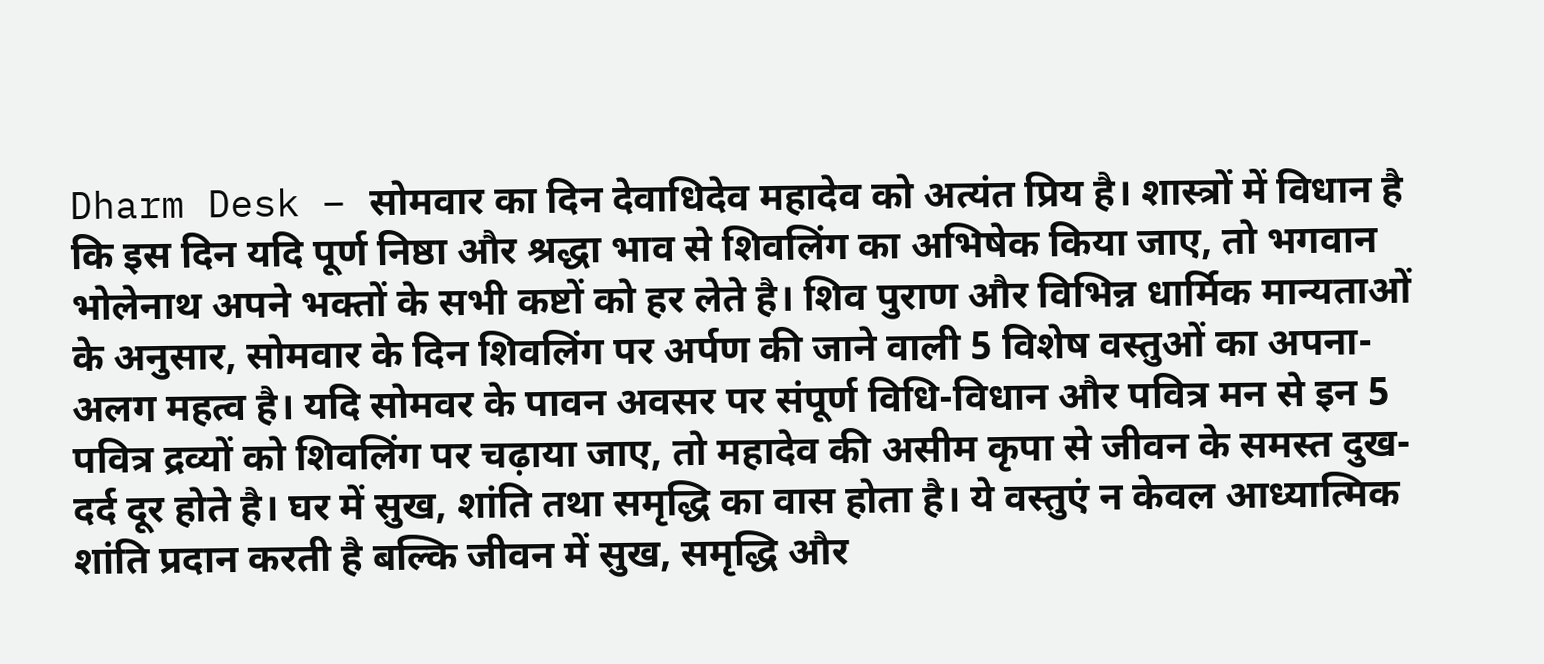Dharm Desk – सोमवार का दिन देवाधिदेव महादेव को अत्यंत प्रिय है। शास्त्रों में विधान है कि इस दिन यदि पूर्ण निष्ठा और श्रद्धा भाव से शिवलिंग का अभिषेक किया जाए, तो भगवान भोलेनाथ अपने भक्तों के सभी कष्टों को हर लेते है। शिव पुराण और विभिन्न धार्मिक मान्यताओं के अनुसार, सोमवार के दिन शिवलिंग पर अर्पण की जाने वाली 5 विशेष वस्तुओं का अपना-अलग महत्व है। यदि सोमवर के पावन अवसर पर संपूर्ण विधि-विधान और पवित्र मन से इन 5 पवित्र द्रव्यों को शिवलिंग पर चढ़ाया जाए, तो महादेव की असीम कृपा से जीवन के समस्त दुख-दर्द दूर होते है। घर में सुख, शांति तथा समृद्धि का वास होता है। ये वस्तुएं न केवल आध्यात्मिक शांति प्रदान करती है बल्कि जीवन में सुख, समृद्धि और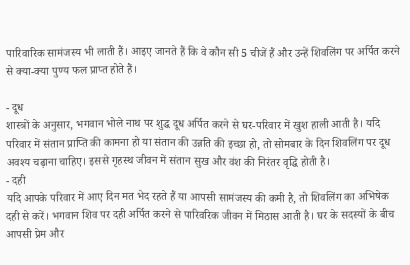पारिवारिक सामंजस्य भी लाती हैं। आइए जानते हैं कि वे कौन सी 5 चीजें हैं और उन्हें शिवलिंग पर अर्पित करने से क्या-क्या पुण्य फल प्राप्त होते हैं।

- दूध
शास्त्रों के अनुसार, भगवान भोले नाथ पर शुद्ध दूध अर्पित करने से घर-परिवार में खुश हाली आती है। यदि परिवार में संतान प्राप्ति की कामना हो या संतान की उन्नति की इच्छा हो, तो सोमबार के दिन शिवलिंग पर दूध अवश्य चढ़ाना चाहिए। इससे गृहस्थ जीवन में संतान सुख और वंश की निरंतर वृद्धि होती है।
- दही
यदि आपके परिवार में आए दिन मत भेद रहते हैं या आपसी सामंजस्य की कमी है, तो शिवलिंग का अभिषेक दही से करें। भगवान शिव पर दही अर्पित करने से पारिवरिक जीवन में मिठास आती है। घर के सदस्यों के बीच आपसी प्रेम और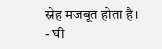स्नेह मजबूत होता है।
- घी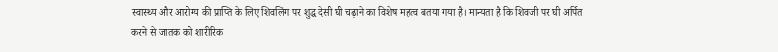स्वास्थ्य और आरोग्य की प्राप्ति के लिए शिवलिंग पर शुद्ध देसी घी चढ़ाने का विशेष महत्व बतया गया है। मान्यता है कि शिवजी पर घी अर्पित करने से जातक को शारीरिक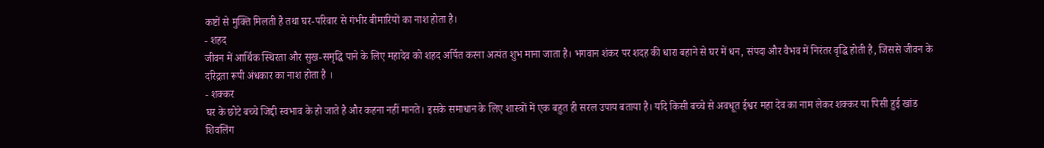कष्टों से मुक्ति मिलती है तथा घर-परिवार से गंभीर बीमारियों का नाश होता है।
- शहद
जीवन में आर्थिक स्थिरता और सुख-समृद्धि पाने के लिए महादेव को शहद अर्पित करना अत्यंत शुभ माना जाता है। भगवान शंकर पर शदह की धारा बहाने से घर में धन, संपदा और वैभव में निरंतर वृद्धि होती है, जिससे जीवन के दरिद्रता रूपी अंधकार का नाश होता है ।
- शक्कर
घर के छोटे बच्चे जिद्दी स्वभाव के हो जाते है और कहना नहीं मानते। इसके समाधान के लिए शास्त्रों में एक बहुत ही सरल उपाय बताया है। यदि किसी बच्चे से अवधूत ईश्वर महा देव का नाम लेकर शक्कर या पिसी हुई खांड शिवलिंग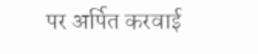पर अर्पित करवाई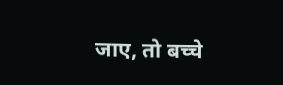जाए, तो बच्चे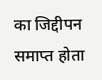का जिद्दीपन समाप्त होता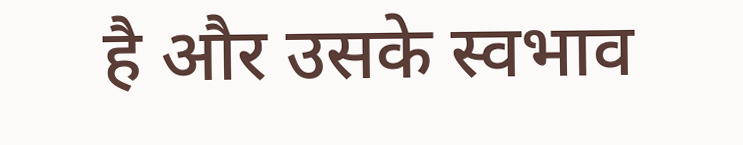है और उसके स्वभाव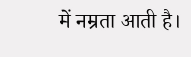में नम्रता आती है।